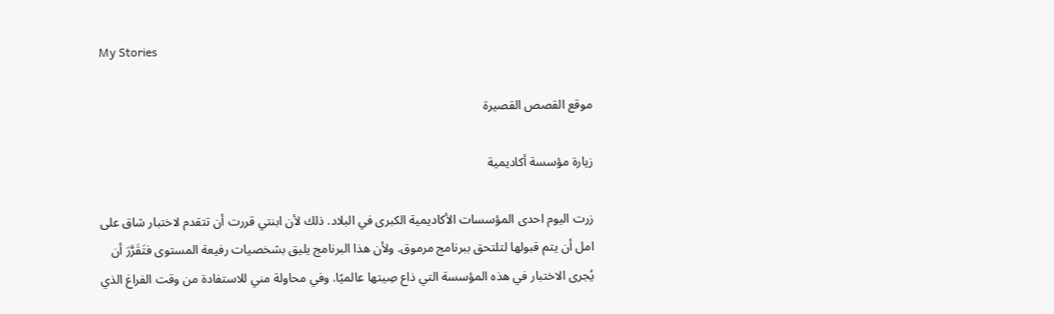My Stories

موقع القصص القصيرة

زيارة مؤسسة أكاديمية

زرت اليوم احدى المؤسسات الأكاديمية الكبرى في البلاد. ذلك لأن ابنتي قررت أن تتقدم لاختبار شاق على امل أن يتم قبولها لتلتحق ببرنامج مرموق. ولأن هذا البرنامج يليق بشخصيات رفيعة المستوى فتَقَرَّرَ أن يُجرى الاختبار في هذه المؤسسة التي ذاع صِيتها عالميًا. وفي محاولة مني للاستفادة من وقت الفراغ الذي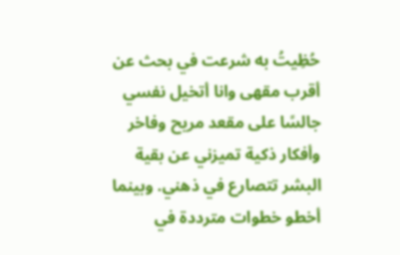حُظِيتُ به شرعت في بحث عن أقرب مقهى وانا أتخيل نفسي جالسًا على مقعد مريح وفاخر وأفكار ذكية تميزني عن بقية البشر تتصارع في ذهني. وبينما أخطو خطوات مترددة في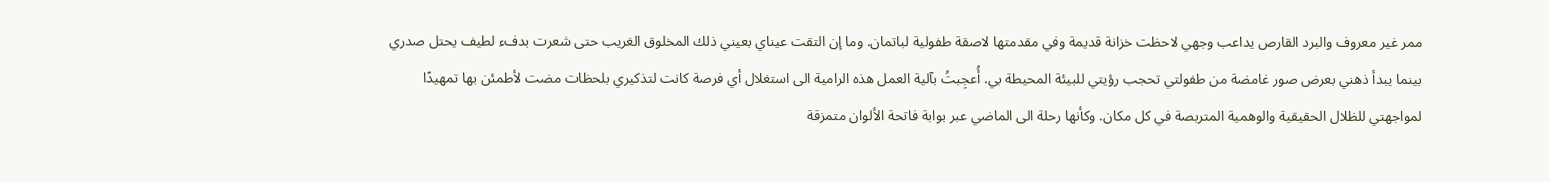ممر غير معروف والبرد القارص يداعب وجهي لاحظت خزانة قديمة وفي مقدمتها لاصقة طفولية لباتمان. وما إن التقت عيناي بعيني ذلك المخلوق الغريب حتى شعرت بدفء لطيف يحتل صدري بينما يبدأ ذهني بعرض صور غامضة من طفولتي تحجب رؤيتي للبيئة المحيطة بي. أُعجِبتُ بآلية العمل هذه الرامية الى استغلال أي فرصة كانت لتذكيري بلحظات مضت لأطمئن بها تمهيدًا لمواجهتي للظلال الحقيقية والوهمية المتربصة في كل مكان. وكأنها رحلة الى الماضي عبر بوابة فاتحة الألوان متمزقة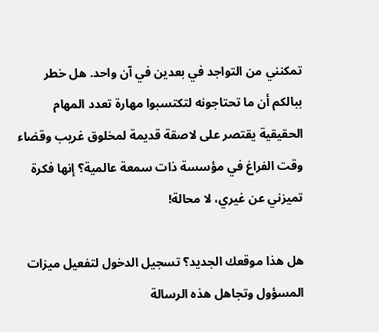تمكنني من التواجد في بعدين في آن واحد. هل خطر ببالكم أن ما تحتاجونه لتكتسبوا مهارة تعدد المهام الحقيقية يقتصر على لاصقة قديمة لمخلوق غريب وقضاء وقت الفراغ في مؤسسة ذات سمعة عالمية؟ إنها فكرة تميزني عن غيري، لا محالة!

هل هذا موقعك الجديد؟ تسجيل الدخول لتفعيل ميزات المسؤول وتجاهل هذه الرسالة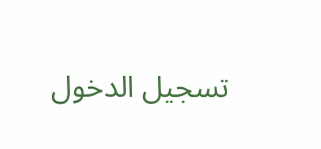تسجيل الدخول